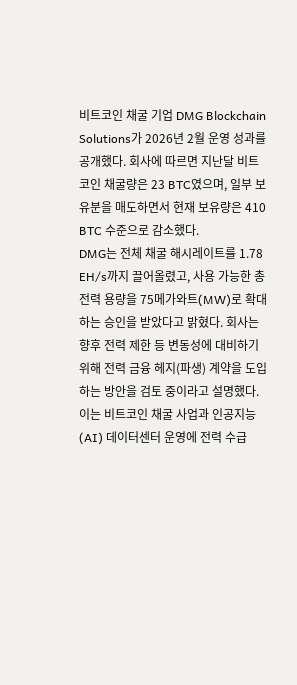비트코인 채굴 기업 DMG Blockchain Solutions가 2026년 2월 운영 성과를 공개했다. 회사에 따르면 지난달 비트코인 채굴량은 23 BTC였으며, 일부 보유분을 매도하면서 현재 보유량은 410 BTC 수준으로 감소했다.
DMG는 전체 채굴 해시레이트를 1.78 EH/s까지 끌어올렸고, 사용 가능한 총 전력 용량을 75메가와트(MW)로 확대하는 승인을 받았다고 밝혔다. 회사는 향후 전력 제한 등 변동성에 대비하기 위해 전력 금융 헤지(파생) 계약을 도입하는 방안을 검토 중이라고 설명했다. 이는 비트코인 채굴 사업과 인공지능(AI) 데이터센터 운영에 전력 수급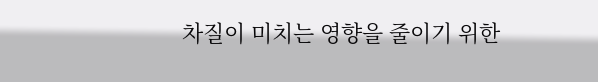차질이 미치는 영향을 줄이기 위한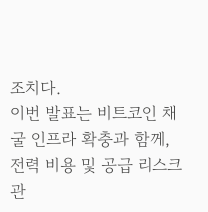조치다.
이번 발표는 비트코인 채굴 인프라 확충과 함께, 전력 비용 및 공급 리스크 관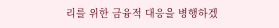리를 위한 금융적 대응을 병행하겠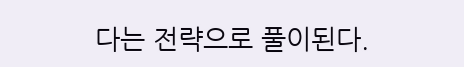다는 전략으로 풀이된다.